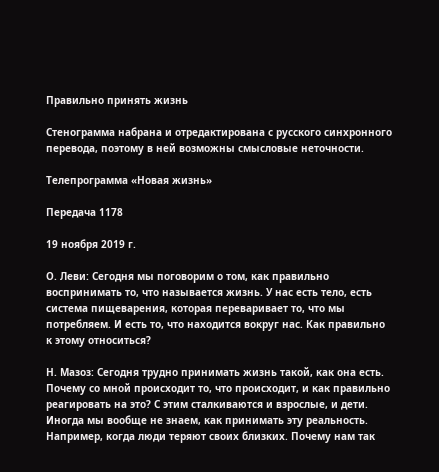Правильно принять жизнь

Стенограмма набрана и отредактирована с русского синхронного перевода, поэтому в ней возможны смысловые неточности.

Телепрограмма «Новая жизнь»

Передача 1178

19 ноября 2019 г.

О. Леви: Сегодня мы поговорим о том, как правильно воспринимать то, что называется жизнь. У нас есть тело, есть система пищеварения, которая переваривает то, что мы потребляем. И есть то, что находится вокруг нас. Как правильно к этому относиться?

Н. Мазоз: Сегодня трудно принимать жизнь такой, как она есть. Почему со мной происходит то, что происходит, и как правильно реагировать на это? С этим сталкиваются и взрослые, и дети. Иногда мы вообще не знаем, как принимать эту реальность. Например, когда люди теряют своих близких. Почему нам так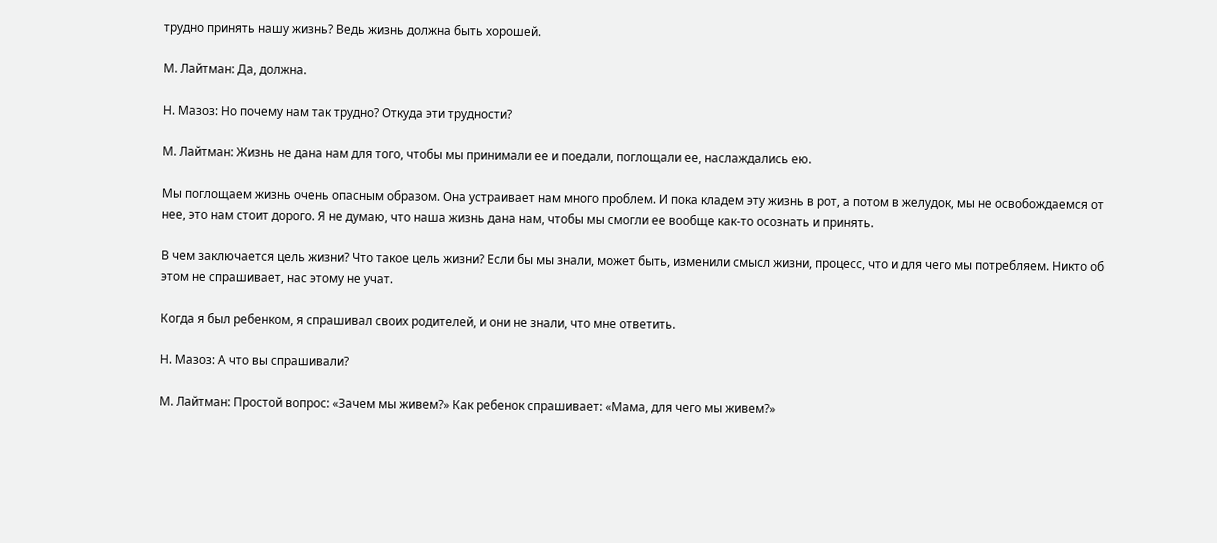трудно принять нашу жизнь? Ведь жизнь должна быть хорошей.

М. Лайтман: Да, должна.

Н. Мазоз: Но почему нам так трудно? Откуда эти трудности?

М. Лайтман: Жизнь не дана нам для того, чтобы мы принимали ее и поедали, поглощали ее, наслаждались ею.

Мы поглощаем жизнь очень опасным образом. Она устраивает нам много проблем. И пока кладем эту жизнь в рот, а потом в желудок, мы не освобождаемся от нее, это нам стоит дорого. Я не думаю, что наша жизнь дана нам, чтобы мы смогли ее вообще как-то осознать и принять.

В чем заключается цель жизни? Что такое цель жизни? Если бы мы знали, может быть, изменили смысл жизни, процесс, что и для чего мы потребляем. Никто об этом не спрашивает, нас этому не учат.

Когда я был ребенком, я спрашивал своих родителей, и они не знали, что мне ответить.

Н. Мазоз: А что вы спрашивали?

М. Лайтман: Простой вопрос: «Зачем мы живем?» Как ребенок спрашивает: «Мама, для чего мы живем?»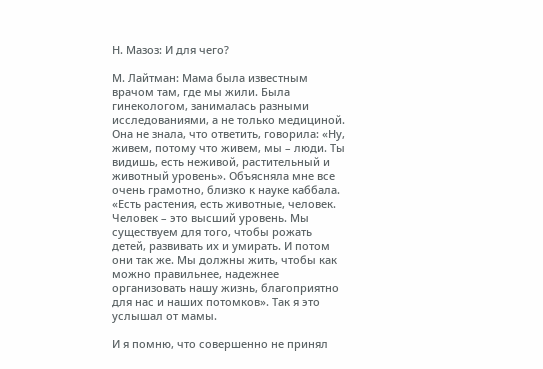Н. Мазоз: И для чего?

М. Лайтман: Мама была известным врачом там, где мы жили. Была гинекологом, занималась разными исследованиями, а не только медициной. Она не знала, что ответить, говорила: «Ну, живем, потому что живем, мы – люди. Ты видишь, есть неживой, растительный и животный уровень». Объясняла мне все очень грамотно, близко к науке каббала. «Есть растения, есть животные, человек. Человек – это высший уровень. Мы существуем для того, чтобы рожать детей, развивать их и умирать. И потом они так же. Мы должны жить, чтобы как можно правильнее, надежнее организовать нашу жизнь, благоприятно для нас и наших потомков». Так я это услышал от мамы.

И я помню, что совершенно не принял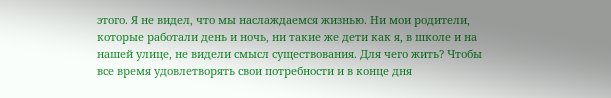этого. Я не видел, что мы наслаждаемся жизнью. Ни мои родители, которые работали день и ночь, ни такие же дети как я, в школе и на нашей улице, не видели смысл существования. Для чего жить? Чтобы все время удовлетворять свои потребности и в конце дня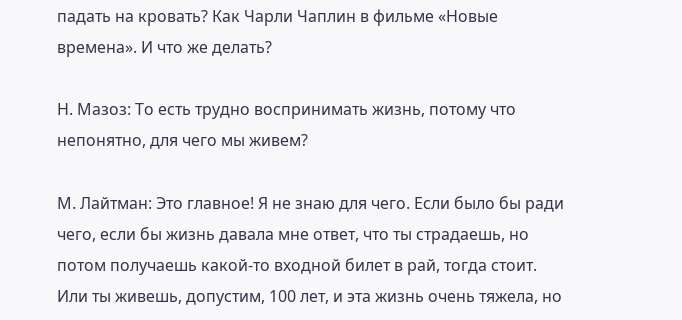падать на кровать? Как Чарли Чаплин в фильме «Новые времена». И что же делать?

Н. Мазоз: То есть трудно воспринимать жизнь, потому что непонятно, для чего мы живем?

М. Лайтман: Это главное! Я не знаю для чего. Если было бы ради чего, если бы жизнь давала мне ответ, что ты страдаешь, но потом получаешь какой-то входной билет в рай, тогда стоит. Или ты живешь, допустим, 100 лет, и эта жизнь очень тяжела, но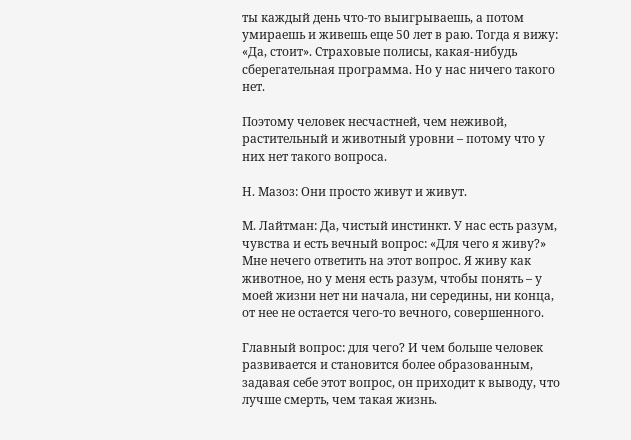ты каждый день что-то выигрываешь, а потом умираешь и живешь еще 50 лет в раю. Тогда я вижу: «Да, стоит». Страховые полисы, какая-нибудь сберегательная программа. Но у нас ничего такого нет.

Поэтому человек несчастней, чем неживой, растительный и животный уровни – потому что у них нет такого вопроса.

Н. Мазоз: Они просто живут и живут.

М. Лайтман: Да, чистый инстинкт. У нас есть разум, чувства и есть вечный вопрос: «Для чего я живу?» Мне нечего ответить на этот вопрос. Я живу как животное, но у меня есть разум, чтобы понять – у моей жизни нет ни начала, ни середины, ни конца, от нее не остается чего-то вечного, совершенного.

Главный вопрос: для чего? И чем больше человек развивается и становится более образованным, задавая себе этот вопрос, он приходит к выводу, что лучше смерть, чем такая жизнь.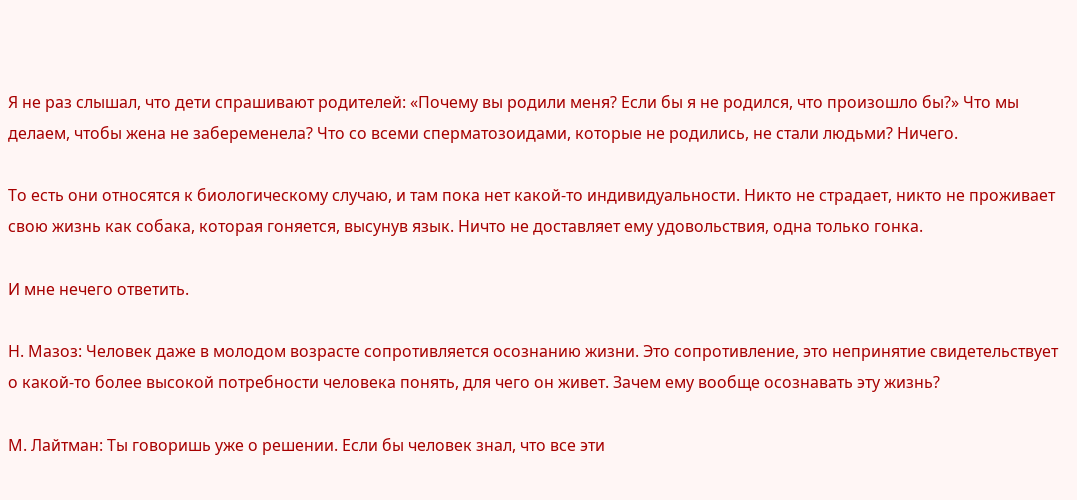Я не раз слышал, что дети спрашивают родителей: «Почему вы родили меня? Если бы я не родился, что произошло бы?» Что мы делаем, чтобы жена не забеременела? Что со всеми сперматозоидами, которые не родились, не стали людьми? Ничего.

То есть они относятся к биологическому случаю, и там пока нет какой-то индивидуальности. Никто не страдает, никто не проживает свою жизнь как собака, которая гоняется, высунув язык. Ничто не доставляет ему удовольствия, одна только гонка.

И мне нечего ответить.

Н. Мазоз: Человек даже в молодом возрасте сопротивляется осознанию жизни. Это сопротивление, это непринятие свидетельствует о какой-то более высокой потребности человека понять, для чего он живет. Зачем ему вообще осознавать эту жизнь?

М. Лайтман: Ты говоришь уже о решении. Если бы человек знал, что все эти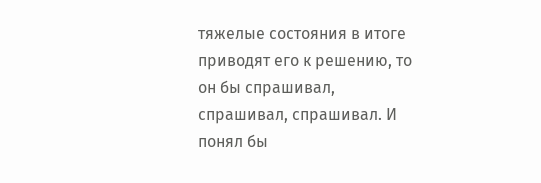тяжелые состояния в итоге приводят его к решению, то он бы спрашивал, спрашивал, спрашивал. И понял бы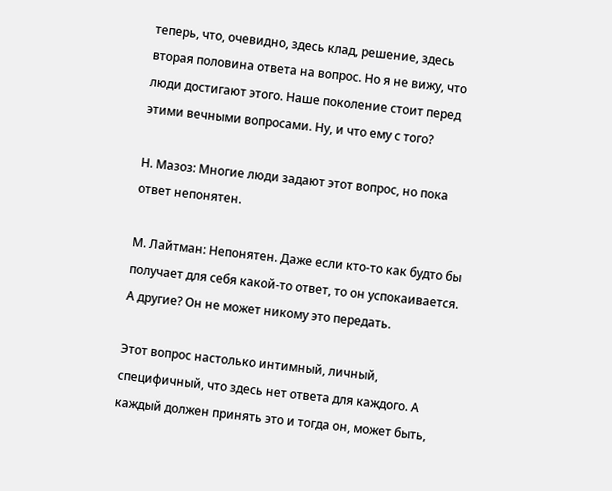теперь, что, очевидно, здесь клад, решение, здесь вторая половина ответа на вопрос. Но я не вижу, что люди достигают этого. Наше поколение стоит перед этими вечными вопросами. Ну, и что ему с того?

Н. Мазоз: Многие люди задают этот вопрос, но пока ответ непонятен.

М. Лайтман: Непонятен. Даже если кто-то как будто бы получает для себя какой-то ответ, то он успокаивается. А другие? Он не может никому это передать.

Этот вопрос настолько интимный, личный, специфичный, что здесь нет ответа для каждого. А каждый должен принять это и тогда он, может быть,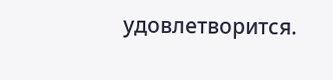удовлетворится.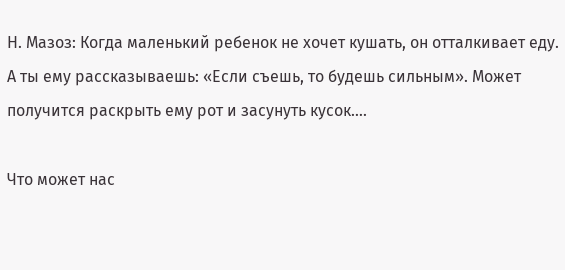Н. Мазоз: Когда маленький ребенок не хочет кушать, он отталкивает еду. А ты ему рассказываешь: «Если съешь, то будешь сильным». Может получится раскрыть ему рот и засунуть кусок….

Что может нас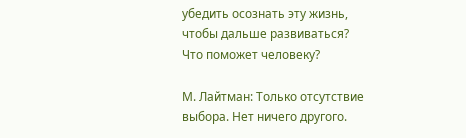убедить осознать эту жизнь, чтобы дальше развиваться? Что поможет человеку?

М. Лайтман: Только отсутствие выбора. Нет ничего другого.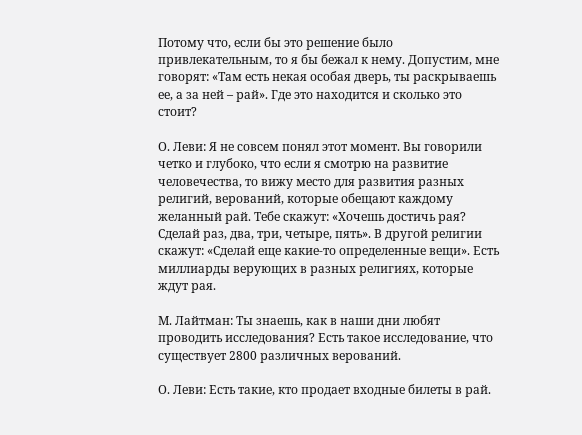Потому что, если бы это решение было привлекательным, то я бы бежал к нему. Допустим, мне говорят: «Там есть некая особая дверь, ты раскрываешь ее, а за ней – рай». Где это находится и сколько это стоит?

О. Леви: Я не совсем понял этот момент. Вы говорили четко и глубоко, что если я смотрю на развитие человечества, то вижу место для развития разных религий, верований, которые обещают каждому желанный рай. Тебе скажут: «Хочешь достичь рая? Сделай раз, два, три, четыре, пять». В другой религии скажут: «Сделай еще какие-то определенные вещи». Есть миллиарды верующих в разных религиях, которые ждут рая.

М. Лайтман: Ты знаешь, как в наши дни любят проводить исследования? Есть такое исследование, что существует 2800 различных верований.

О. Леви: Есть такие, кто продает входные билеты в рай.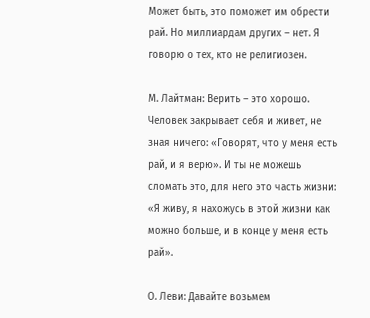Может быть, это поможет им обрести рай. Но миллиардам других – нет. Я говорю о тех, кто не религиозен.

М. Лайтман: Верить – это хорошо. Человек закрывает себя и живет, не зная ничего: «Говорят, что у меня есть рай, и я верю». И ты не можешь сломать это, для него это часть жизни: «Я живу, я нахожусь в этой жизни как можно больше, и в конце у меня есть рай».

О. Леви: Давайте возьмем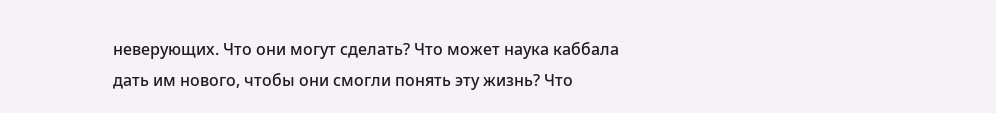неверующих. Что они могут сделать? Что может наука каббала дать им нового, чтобы они смогли понять эту жизнь? Что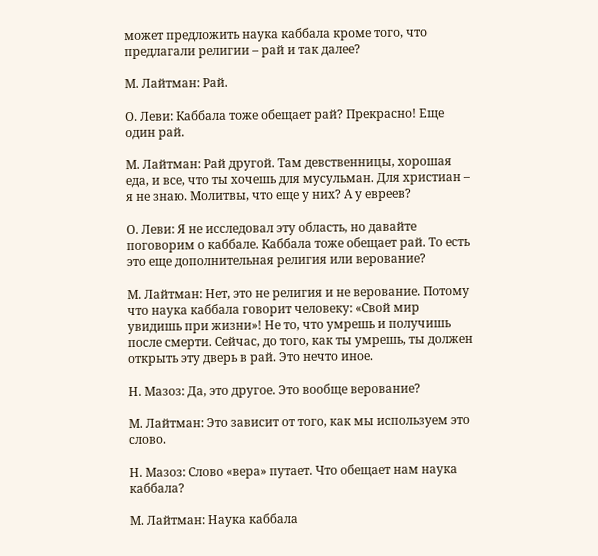может предложить наука каббала кроме того, что предлагали религии – рай и так далее?

М. Лайтман: Рай.

О. Леви: Каббала тоже обещает рай? Прекрасно! Еще один рай.

М. Лайтман: Рай другой. Там девственницы, хорошая еда, и все, что ты хочешь для мусульман. Для христиан – я не знаю. Молитвы, что еще у них? А у евреев?

О. Леви: Я не исследовал эту область, но давайте поговорим о каббале. Каббала тоже обещает рай. То есть это еще дополнительная религия или верование?

М. Лайтман: Нет, это не религия и не верование. Потому что наука каббала говорит человеку: «Свой мир увидишь при жизни»! Не то, что умрешь и получишь после смерти. Сейчас, до того, как ты умрешь, ты должен открыть эту дверь в рай. Это нечто иное.

Н. Мазоз: Да, это другое. Это вообще верование?

М. Лайтман: Это зависит от того, как мы используем это слово.

Н. Мазоз: Слово «вера» путает. Что обещает нам наука каббала?

М. Лайтман: Наука каббала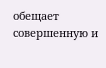обещает совершенную и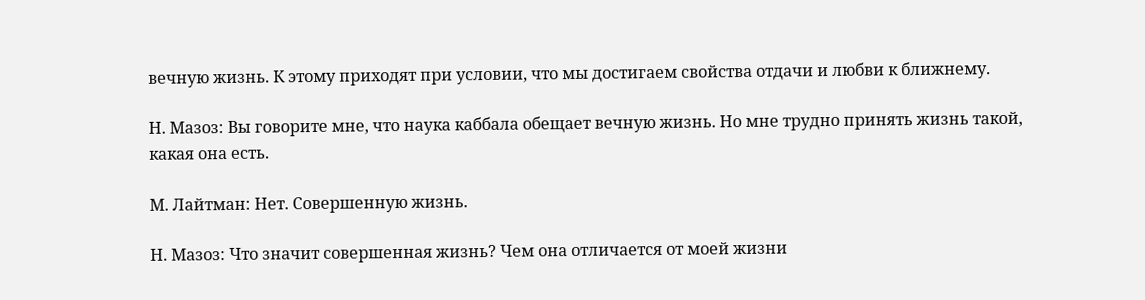вечную жизнь. К этому приходят при условии, что мы достигаем свойства отдачи и любви к ближнему.

Н. Мазоз: Вы говорите мне, что наука каббала обещает вечную жизнь. Но мне трудно принять жизнь такой, какая она есть.

М. Лайтман: Нет. Совершенную жизнь.

Н. Мазоз: Что значит совершенная жизнь? Чем она отличается от моей жизни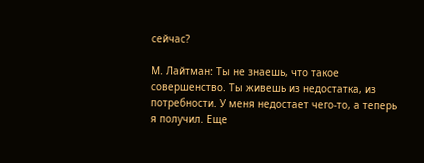сейчас?

М. Лайтман: Ты не знаешь, что такое совершенство. Ты живешь из недостатка, из потребности. У меня недостает чего-то, а теперь я получил. Еще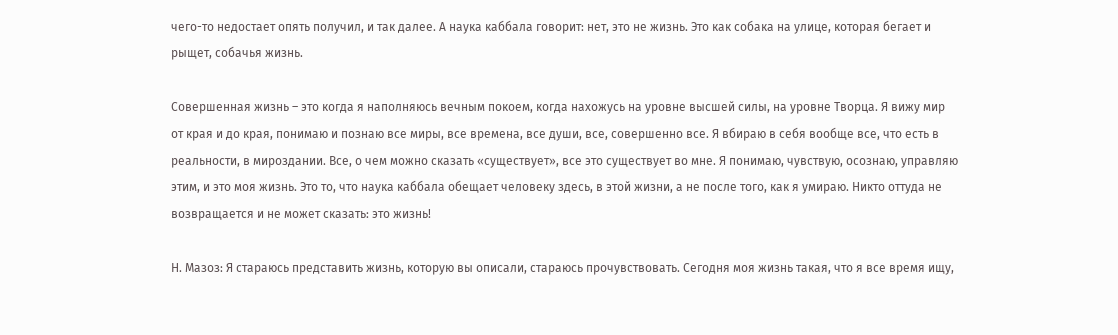чего-то недостает опять получил, и так далее. А наука каббала говорит: нет, это не жизнь. Это как собака на улице, которая бегает и рыщет, собачья жизнь.

Совершенная жизнь – это когда я наполняюсь вечным покоем, когда нахожусь на уровне высшей силы, на уровне Творца. Я вижу мир от края и до края, понимаю и познаю все миры, все времена, все души, все, совершенно все. Я вбираю в себя вообще все, что есть в реальности, в мироздании. Все, о чем можно сказать «существует», все это существует во мне. Я понимаю, чувствую, осознаю, управляю этим, и это моя жизнь. Это то, что наука каббала обещает человеку здесь, в этой жизни, а не после того, как я умираю. Никто оттуда не возвращается и не может сказать: это жизнь!

Н. Мазоз: Я стараюсь представить жизнь, которую вы описали, стараюсь прочувствовать. Сегодня моя жизнь такая, что я все время ищу,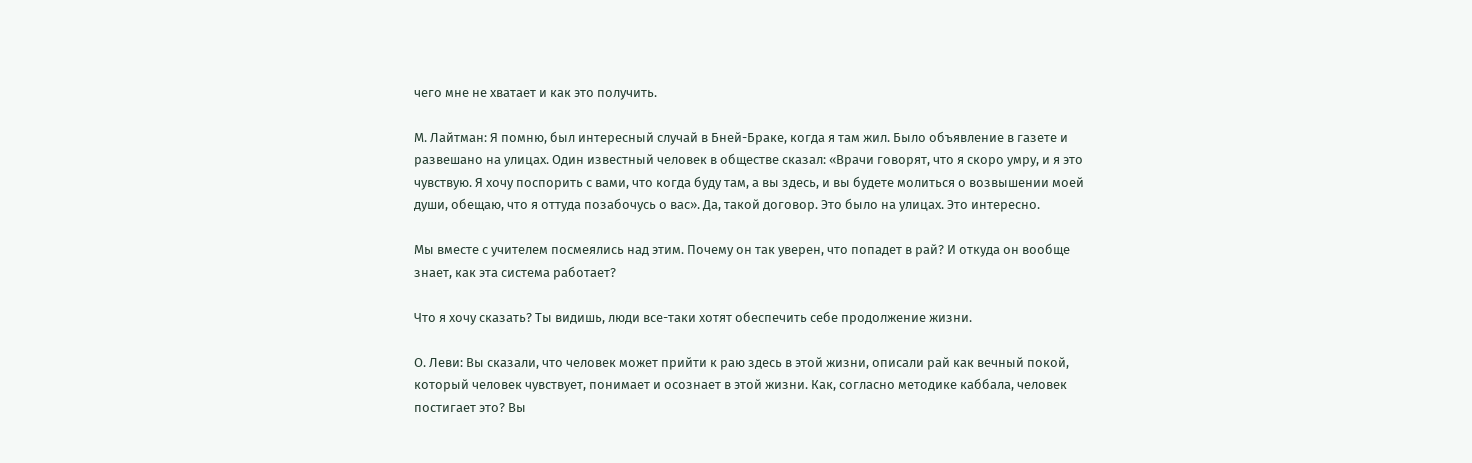чего мне не хватает и как это получить.

М. Лайтман: Я помню, был интересный случай в Бней-Браке, когда я там жил. Было объявление в газете и развешано на улицах. Один известный человек в обществе сказал: «Врачи говорят, что я скоро умру, и я это чувствую. Я хочу поспорить с вами, что когда буду там, а вы здесь, и вы будете молиться о возвышении моей души, обещаю, что я оттуда позабочусь о вас». Да, такой договор. Это было на улицах. Это интересно.

Мы вместе с учителем посмеялись над этим. Почему он так уверен, что попадет в рай? И откуда он вообще знает, как эта система работает?

Что я хочу сказать? Ты видишь, люди все-таки хотят обеспечить себе продолжение жизни.

О. Леви: Вы сказали, что человек может прийти к раю здесь в этой жизни, описали рай как вечный покой, который человек чувствует, понимает и осознает в этой жизни. Как, согласно методике каббала, человек постигает это? Вы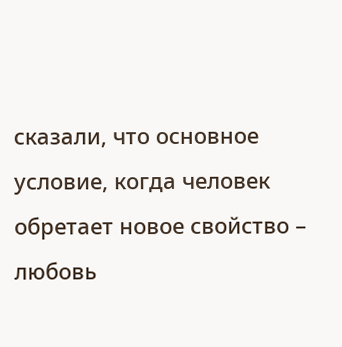сказали, что основное условие, когда человек обретает новое свойство – любовь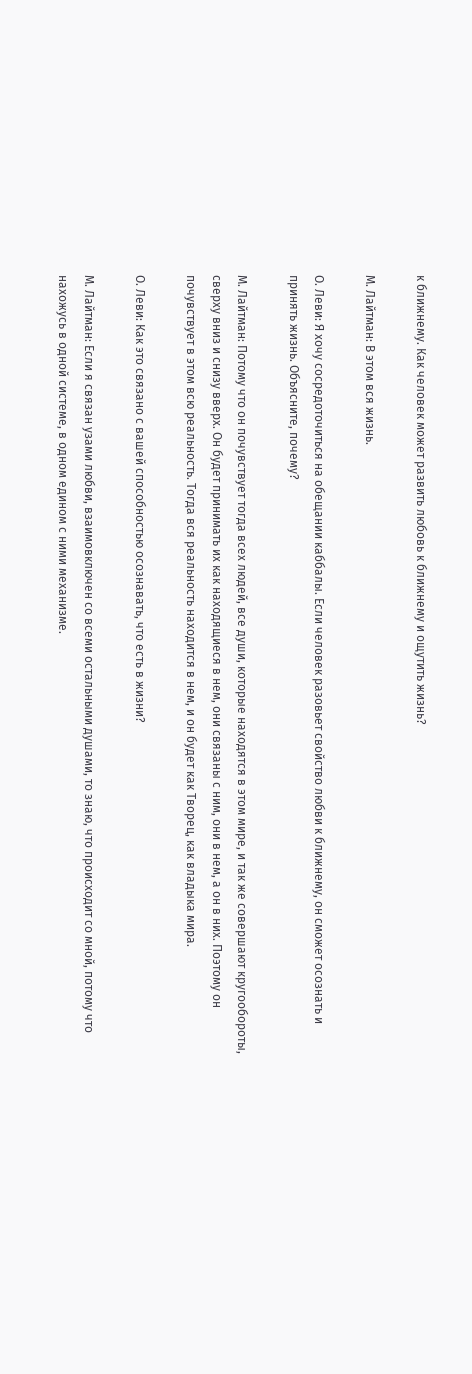к ближнему. Как человек может развить любовь к ближнему и ощутить жизнь?

М. Лайтман: В этом вся жизнь.

О. Леви: Я хочу сосредоточиться на обещании каббалы. Если человек разовьет свойство любви к ближнему, он сможет осознать и принять жизнь. Объясните, почему?

М. Лайтман: Потому что он почувствует тогда всех людей, все души, которые находятся в этом мире, и так же совершают кругообороты, сверху вниз и снизу вверх. Он будет принимать их как находящиеся в нем, они связаны с ним, они в нем, а он в них. Поэтому он почувствует в этом всю реальность. Тогда вся реальность находится в нем, и он будет как Творец, как владыка мира.

О. Леви: Как это связано с вашей способностью осознавать, что есть в жизни?

М. Лайтман: Если я связан узами любви, взаимовключен со всеми остальными душами, то знаю, что происходит со мной, потому что нахожусь в одной системе, в одном едином с ними механизме.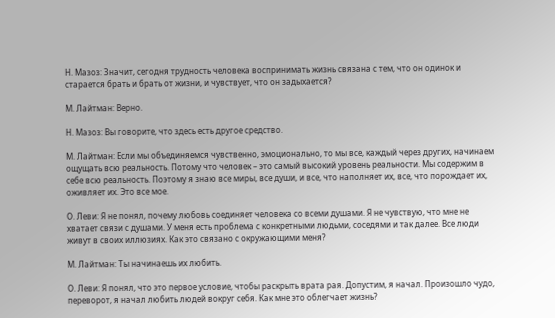Н. Мазоз: Значит, сегодня трудность человека воспринимать жизнь связана с тем, что он одинок и старается брать и брать от жизни, и чувствует, что он задыхается?

М. Лайтман: Верно.

Н. Мазоз: Вы говорите, что здесь есть другое средство.

М. Лайтман: Если мы объединяемся чувственно, эмоционально, то мы все, каждый через других, начинаем ощущать всю реальность. Потому что человек – это самый высокий уровень реальности. Мы содержим в себе всю реальность. Поэтому я знаю все миры, все души, и все, что наполняет их, все, что порождает их, оживляет их. Это все мое.

О. Леви: Я не понял, почему любовь соединяет человека со всеми душами. Я не чувствую, что мне не хватает связи с душами. У меня есть проблема с конкретными людьми, соседями и так далее. Все люди живут в своих иллюзиях. Как это связано с окружающими меня?

М. Лайтман: Ты начинаешь их любить.

О. Леви: Я понял, что это первое условие, чтобы раскрыть врата рая. Допустим, я начал. Произошло чудо, переворот, я начал любить людей вокруг себя. Как мне это облегчает жизнь?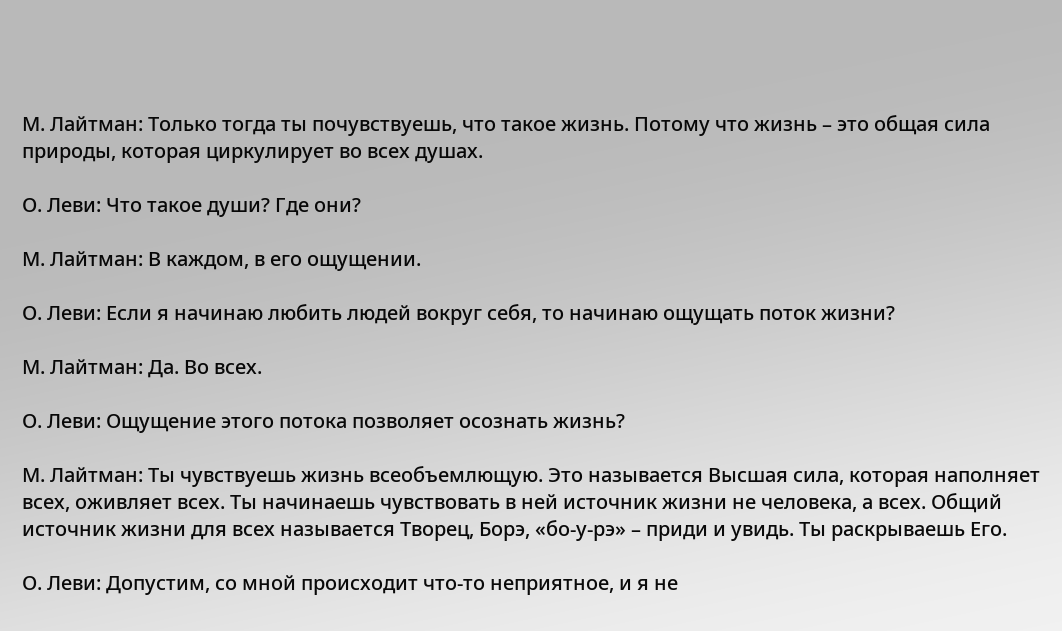М. Лайтман: Только тогда ты почувствуешь, что такое жизнь. Потому что жизнь – это общая сила природы, которая циркулирует во всех душах.

О. Леви: Что такое души? Где они?

М. Лайтман: В каждом, в его ощущении.

О. Леви: Если я начинаю любить людей вокруг себя, то начинаю ощущать поток жизни?

М. Лайтман: Да. Во всех.

О. Леви: Ощущение этого потока позволяет осознать жизнь?

М. Лайтман: Ты чувствуешь жизнь всеобъемлющую. Это называется Высшая сила, которая наполняет всех, оживляет всех. Ты начинаешь чувствовать в ней источник жизни не человека, а всех. Общий источник жизни для всех называется Творец, Борэ, «бо-у-рэ» – приди и увидь. Ты раскрываешь Его.

О. Леви: Допустим, со мной происходит что-то неприятное, и я не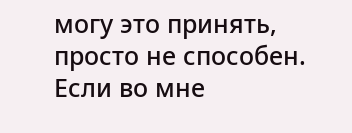могу это принять, просто не способен. Если во мне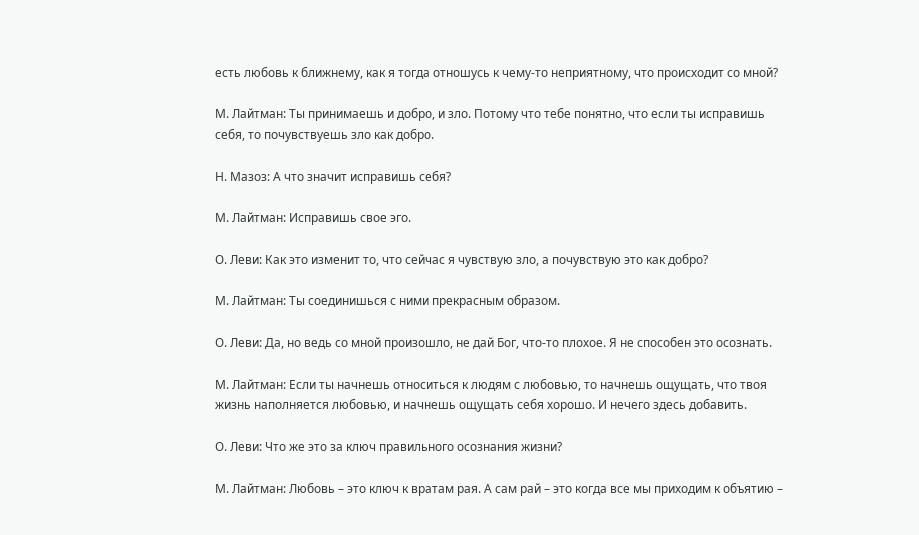есть любовь к ближнему, как я тогда отношусь к чему-то неприятному, что происходит со мной?

М. Лайтман: Ты принимаешь и добро, и зло. Потому что тебе понятно, что если ты исправишь себя, то почувствуешь зло как добро.

Н. Мазоз: А что значит исправишь себя?

М. Лайтман: Исправишь свое эго.

О. Леви: Как это изменит то, что сейчас я чувствую зло, а почувствую это как добро?

М. Лайтман: Ты соединишься с ними прекрасным образом.

О. Леви: Да, но ведь со мной произошло, не дай Бог, что-то плохое. Я не способен это осознать.

М. Лайтман: Если ты начнешь относиться к людям с любовью, то начнешь ощущать, что твоя жизнь наполняется любовью, и начнешь ощущать себя хорошо. И нечего здесь добавить.

О. Леви: Что же это за ключ правильного осознания жизни?

М. Лайтман: Любовь – это ключ к вратам рая. А сам рай – это когда все мы приходим к объятию –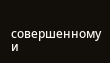совершенному и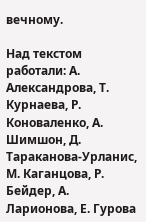вечному.

Над текстом работали: А. Александрова, Т. Курнаева, Р. Коноваленко, А. Шимшон, Д. Тараканова‑Урланис, М. Каганцова, Р. Бейдер, А. Ларионова, Е. Гурова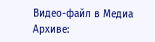Видео-файл в Медиа Архиве: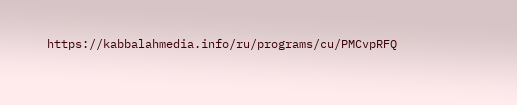https://kabbalahmedia.info/ru/programs/cu/PMCvpRFQ